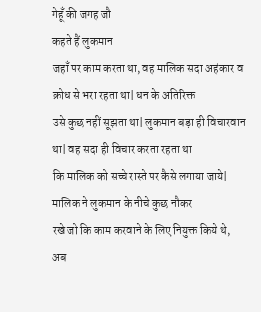गेहूँ की जगह जौ
कहते हैं लुकमान
जहाँ पर काम करता था, वह मालिक सदा अहंकार व क्रोध से भरा रहता था| धन के अतिरिक्त
उसे कुछ नहीं सूझता था| लुकमान बड़ा ही विचारवान था| वह सदा ही विचार करता रहता था
कि मालिक को सच्चे रास्ते पर कैसे लगाया जाये| मालिक ने लुकमान के नीचे कुछ नौकर
रखे जो कि काम करवाने के लिए नियुक्त किये थे, अब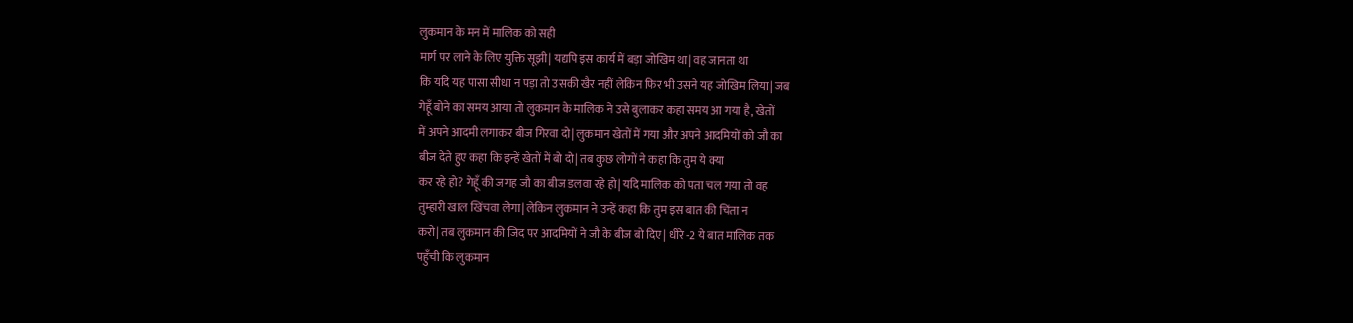लुकमान के मन में मालिक को सही
मार्ग पर लाने के लिए युक्ति सूझी| यद्यपि इस कार्य में बड़ा जोखिम था| वह जानता था
कि यदि यह पासा सीधा न पड़ा तो उसकी खैर नहीं लेकिन फिर भी उसने यह जोखिम लिया| जब
गेहूँ बोने का समय आया तो लुकमान के मालिक ने उसे बुलाकर कहा समय आ गया है, खेतों
में अपने आदमी लगाकर बीज गिरवा दो| लुकमान खेतों में गया और अपने आदमियों को जौ का
बीज देते हुए कहा कि इन्हें खेतों में बो दो| तब कुछ लोगों ने कहा कि तुम ये क्या
कर रहे हो? गेहूँ की जगह जौ का बीज डलवा रहे हो| यदि मालिक को पता चल गया तो वह
तुम्हारी खाल खिंचवा लेगा| लेकिन लुकमान ने उन्हें कहा कि तुम इस बात की चिंता न
करो| तब लुकमान की जिद पर आदमियों ने जौ के बीज बो दिए| धीरे -2 ये बात मालिक तक
पहुँची कि लुकमान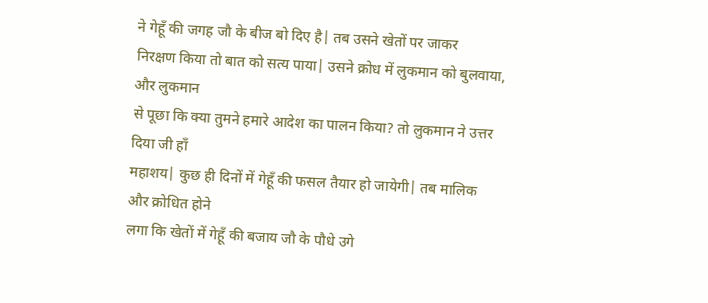ने गेहूँ की जगह जौ के बीज बो दिए है| तब उसने खेतों पर जाकर
निरक्षण किया तो बात को सत्य पाया| उसने क्रोध में लुकमान को बुलवाया, और लुकमान
से पूछा कि क्या तुमने हमारे आदेश का पालन किया? तो लुकमान ने उत्तर दिया जी हाँ
महाशय| कुछ ही दिनों में गेहूँ की फसल तैयार हो जायेगी| तब मालिक और क्रोधित होने
लगा कि खेतों में गेहूँ की बजाय जौ के पौधे उगे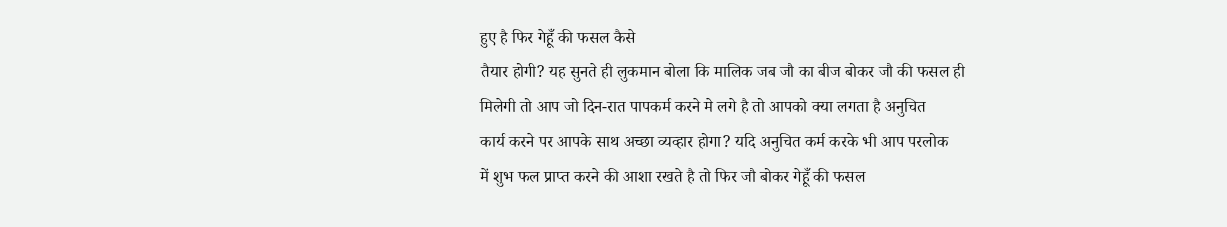हुए है फिर गेहूँ की फसल कैसे
तैयार होगी? यह सुनते ही लुकमान बोला कि मालिक जब जौ का बीज बोकर जौ की फसल ही
मिलेगी तो आप जो दिन-रात पापकर्म करने मे लगे है तो आपको क्या लगता है अनुचित
कार्य करने पर आपके साथ अच्छा व्यव्हार होगा? यदि अनुचित कर्म करके भी आप परलोक
में शुभ फल प्राप्त करने की आशा रखते है तो फिर जौ बोकर गेहूँ की फसल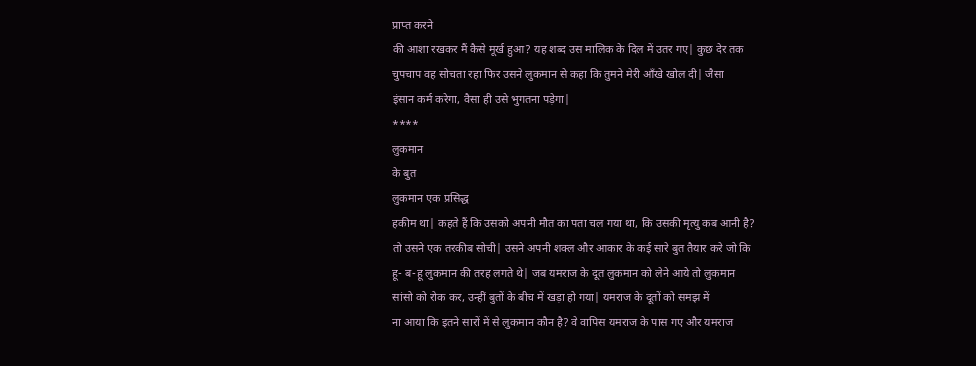प्राप्त करने
की आशा रखकर मैं कैसे मूर्ख हुआ? यह शब्द उस मालिक के दिल में उतर गए| कुछ देर तक
चुपचाप वह सोचता रहा फिर उसने लुकमान से कहा कि तुमने मेरी आँखे खोल दी| जैसा
इंसान कर्म करेगा, वैसा ही उसे भुगतना पड़ेगा|
****
लुकमान
के बुत
लुकमान एक प्रसिद्ध
हकीम था| कहते हैं कि उसको अपनी मौत का पता चल गया था, कि उसकी मृत्यु कब आनी है?
तो उसने एक तरकीब सोची| उसने अपनी शक्ल और आकार के कई सारे बुत तैयार करे जो कि
हू- ब-हू लुकमान की तरह लगते थे| जब यमराज के दूत लुकमान को लेने आये तो लुकमान
सांसो को रोक कर, उन्हीं बुतों के बीच में खड़ा हो गया| यमराज के दूतों को समझ में
ना आया कि इतने सारों में से लुकमान कौन है? वे वापिस यमराज के पास गए और यमराज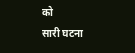को
सारी घटना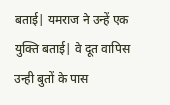बताई| यमराज ने उन्हें एक युक्ति बताई| वे दूत वापिस उन्ही बुतों के पास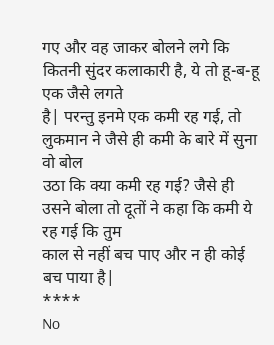गए और वह जाकर बोलने लगे कि कितनी सुंदर कलाकारी है, ये तो हू-ब-हू एक जैसे लगते
है| परन्तु इनमे एक कमी रह गई, तो लुकमान ने जैसे ही कमी के बारे में सुना वो बोल
उठा कि क्या कमी रह गई? जैसे ही उसने बोला तो दूतों ने कहा कि कमी ये रह गई कि तुम
काल से नहीं बच पाए और न ही कोई बच पाया है|
****
No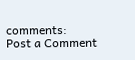comments:
Post a Comment